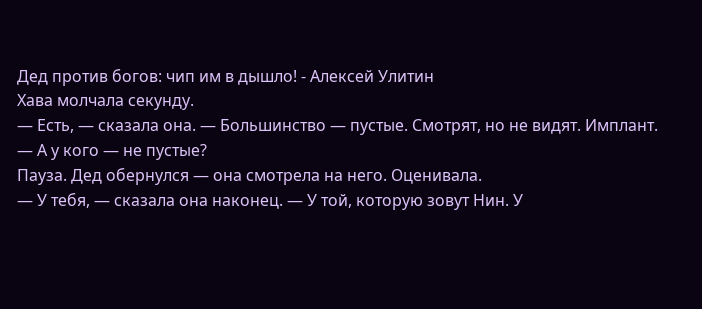Дед против богов: чип им в дышло! - Алексей Улитин
Хава молчала секунду.
— Есть, — сказала она. — Большинство — пустые. Смотрят, но не видят. Имплант.
— А у кого — не пустые?
Пауза. Дед обернулся — она смотрела на него. Оценивала.
— У тебя, — сказала она наконец. — У той, которую зовут Нин. У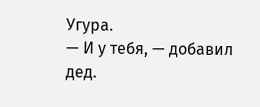Угура.
— И у тебя, — добавил дед.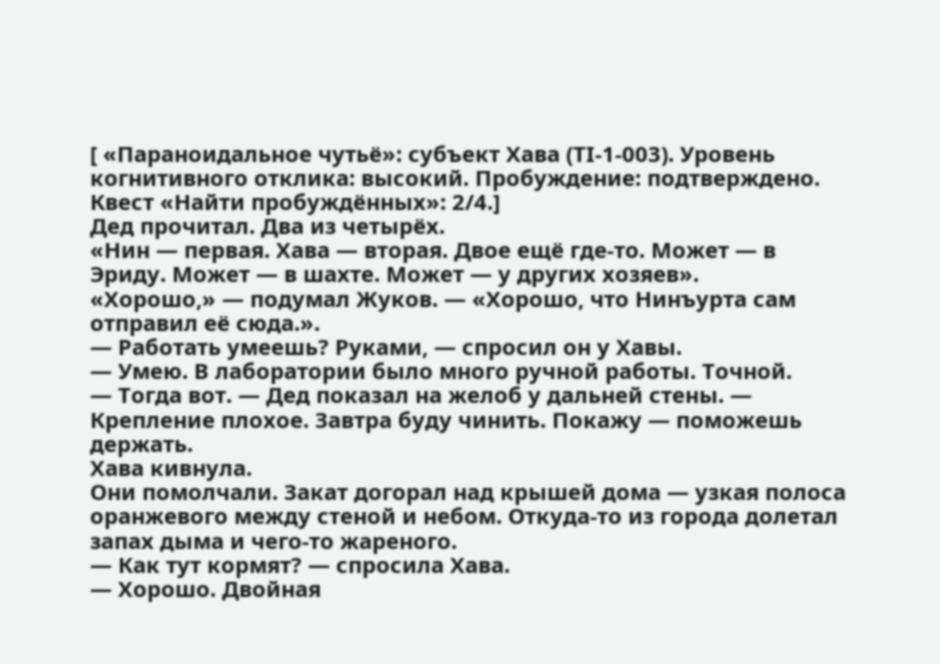[ «Параноидальное чутьё»: субъект Хава (TI-1-003). Уровень когнитивного отклика: высокий. Пробуждение: подтверждено. Квест «Найти пробуждённых»: 2/4.]
Дед прочитал. Два из четырёх.
«Нин — первая. Хава — вторая. Двое ещё где-то. Может — в Эриду. Может — в шахте. Может — у других хозяев».
«Хорошо,» — подумал Жуков. — «Хорошо, что Нинъурта сам отправил её сюда.».
— Работать умеешь? Руками, — спросил он у Хавы.
— Умею. В лаборатории было много ручной работы. Точной.
— Тогда вот. — Дед показал на желоб у дальней стены. — Крепление плохое. Завтра буду чинить. Покажу — поможешь держать.
Хава кивнула.
Они помолчали. Закат догорал над крышей дома — узкая полоса оранжевого между стеной и небом. Откуда-то из города долетал запах дыма и чего-то жареного.
— Как тут кормят? — спросила Хава.
— Хорошо. Двойная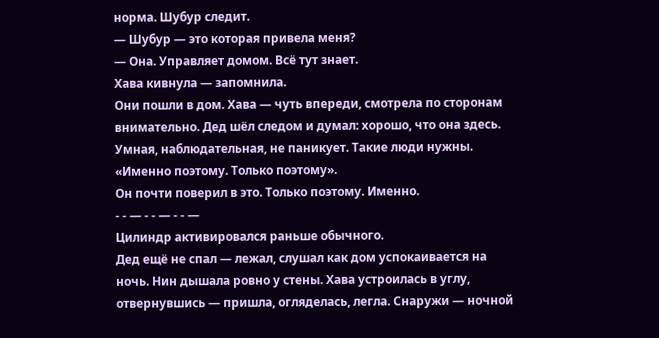норма. Шубур следит.
— Шубур — это которая привела меня?
— Она. Управляет домом. Всё тут знает.
Хава кивнула — запомнила.
Они пошли в дом. Хава — чуть впереди, смотрела по сторонам внимательно. Дед шёл следом и думал: хорошо, что она здесь. Умная, наблюдательная, не паникует. Такие люди нужны.
«Именно поэтому. Только поэтому».
Он почти поверил в это. Только поэтому. Именно.
- - — - - — - - —
Цилиндр активировался раньше обычного.
Дед ещё не спал — лежал, слушал как дом успокаивается на ночь. Нин дышала ровно у стены. Хава устроилась в углу, отвернувшись — пришла, огляделась, легла. Снаружи — ночной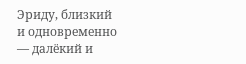Эриду, близкий и одновременно — далёкий и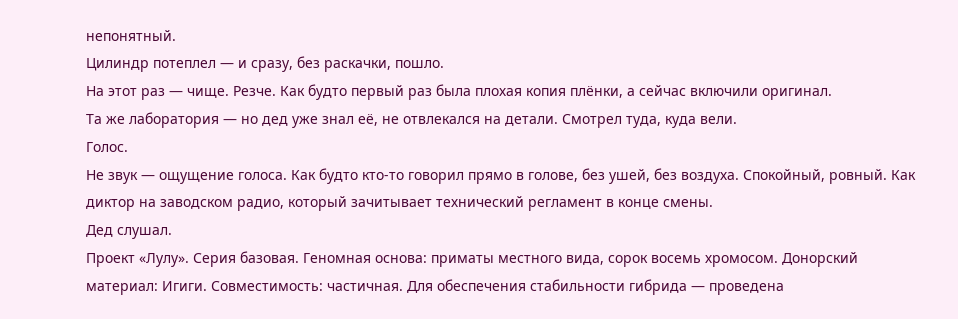непонятный.
Цилиндр потеплел — и сразу, без раскачки, пошло.
На этот раз — чище. Резче. Как будто первый раз была плохая копия плёнки, а сейчас включили оригинал.
Та же лаборатория — но дед уже знал её, не отвлекался на детали. Смотрел туда, куда вели.
Голос.
Не звук — ощущение голоса. Как будто кто-то говорил прямо в голове, без ушей, без воздуха. Спокойный, ровный. Как диктор на заводском радио, который зачитывает технический регламент в конце смены.
Дед слушал.
Проект «Лулу». Серия базовая. Геномная основа: приматы местного вида, сорок восемь хромосом. Донорский материал: Игиги. Совместимость: частичная. Для обеспечения стабильности гибрида — проведена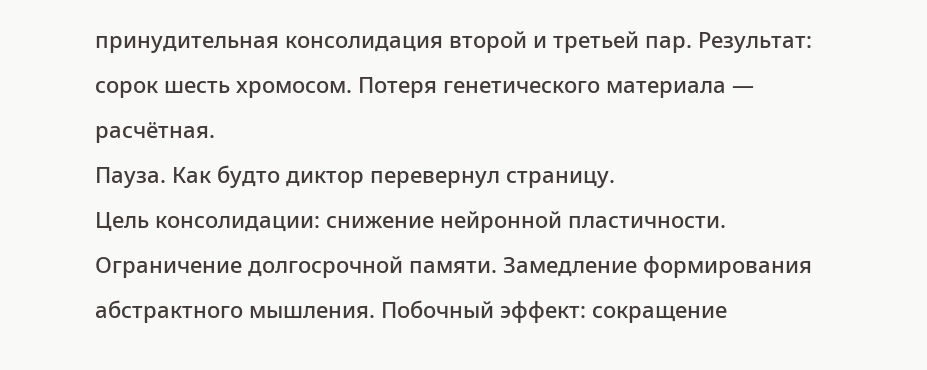принудительная консолидация второй и третьей пар. Результат: сорок шесть хромосом. Потеря генетического материала — расчётная.
Пауза. Как будто диктор перевернул страницу.
Цель консолидации: снижение нейронной пластичности. Ограничение долгосрочной памяти. Замедление формирования абстрактного мышления. Побочный эффект: сокращение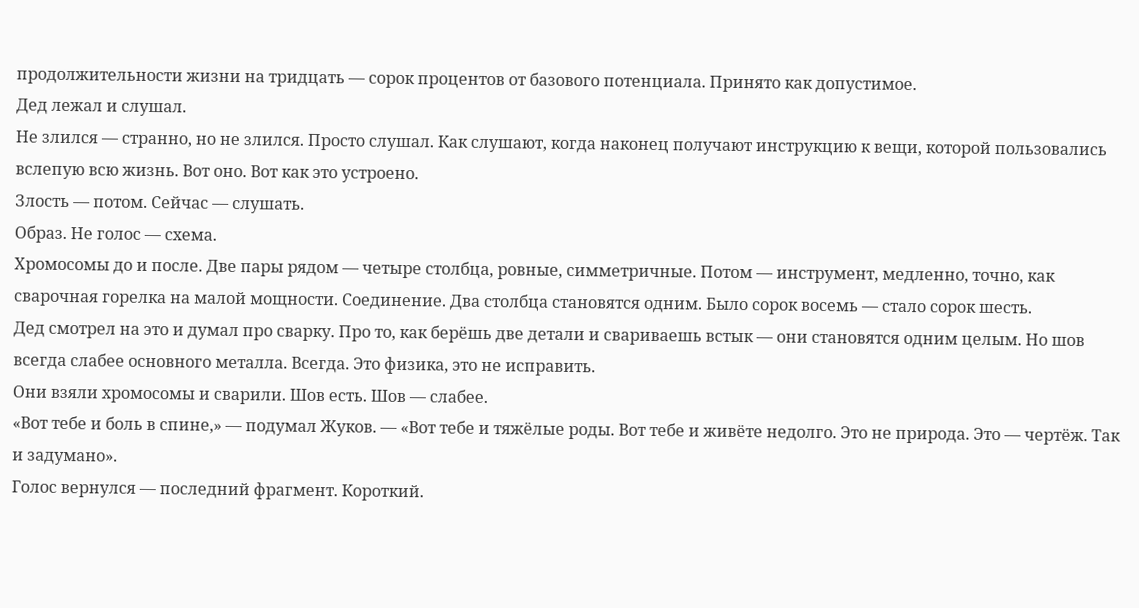продолжительности жизни на тридцать — сорок процентов от базового потенциала. Принято как допустимое.
Дед лежал и слушал.
Не злился — странно, но не злился. Просто слушал. Как слушают, когда наконец получают инструкцию к вещи, которой пользовались вслепую всю жизнь. Вот оно. Вот как это устроено.
Злость — потом. Сейчас — слушать.
Образ. Не голос — схема.
Хромосомы до и после. Две пары рядом — четыре столбца, ровные, симметричные. Потом — инструмент, медленно, точно, как сварочная горелка на малой мощности. Соединение. Два столбца становятся одним. Было сорок восемь — стало сорок шесть.
Дед смотрел на это и думал про сварку. Про то, как берёшь две детали и свариваешь встык — они становятся одним целым. Но шов всегда слабее основного металла. Всегда. Это физика, это не исправить.
Они взяли хромосомы и сварили. Шов есть. Шов — слабее.
«Вот тебе и боль в спине,» — подумал Жуков. — «Вот тебе и тяжёлые роды. Вот тебе и живёте недолго. Это не природа. Это — чертёж. Так и задумано».
Голос вернулся — последний фрагмент. Короткий.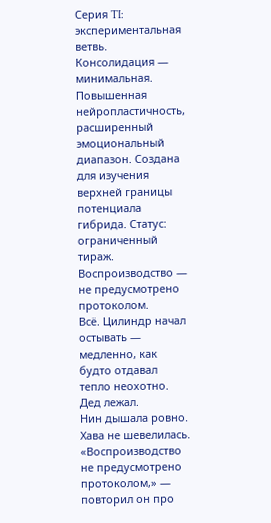Серия TI: экспериментальная ветвь. Консолидация — минимальная. Повышенная нейропластичность, расширенный эмоциональный диапазон. Создана для изучения верхней границы потенциала гибрида. Статус: ограниченный тираж. Воспроизводство — не предусмотрено протоколом.
Всё. Цилиндр начал остывать — медленно, как будто отдавал тепло неохотно.
Дед лежал.
Нин дышала ровно. Хава не шевелилась.
«Воспроизводство не предусмотрено протоколом,» — повторил он про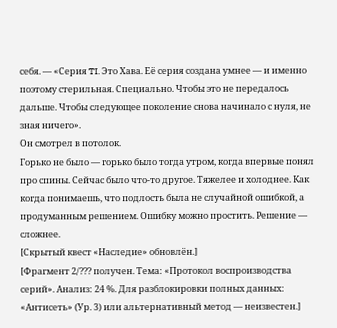себя. — «Серия TI. Это Хава. Её серия создана умнее — и именно поэтому стерильная. Специально. Чтобы это не передалось дальше. Чтобы следующее поколение снова начинало с нуля, не зная ничего».
Он смотрел в потолок.
Горько не было — горько было тогда утром, когда впервые понял про спины. Сейчас было что-то другое. Тяжелее и холоднее. Как когда понимаешь, что подлость была не случайной ошибкой, а продуманным решением. Ошибку можно простить. Решение — сложнее.
[Скрытый квест «Наследие» обновлён.]
[Фрагмент 2/??? получен. Тема: «Протокол воспроизводства серий». Анализ: 24 %. Для разблокировки полных данных: «Антисеть» (Ур. 3) или альтернативный метод — неизвестен.]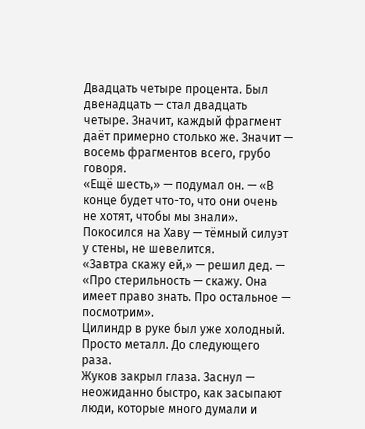Двадцать четыре процента. Был двенадцать — стал двадцать четыре. Значит, каждый фрагмент даёт примерно столько же. Значит — восемь фрагментов всего, грубо говоря.
«Ещё шесть,» — подумал он. — «В конце будет что-то, что они очень не хотят, чтобы мы знали».
Покосился на Хаву — тёмный силуэт у стены, не шевелится.
«Завтра скажу ей,» — решил дед. — «Про стерильность — скажу. Она имеет право знать. Про остальное — посмотрим».
Цилиндр в руке был уже холодный. Просто металл. До следующего раза.
Жуков закрыл глаза. Заснул — неожиданно быстро, как засыпают люди, которые много думали и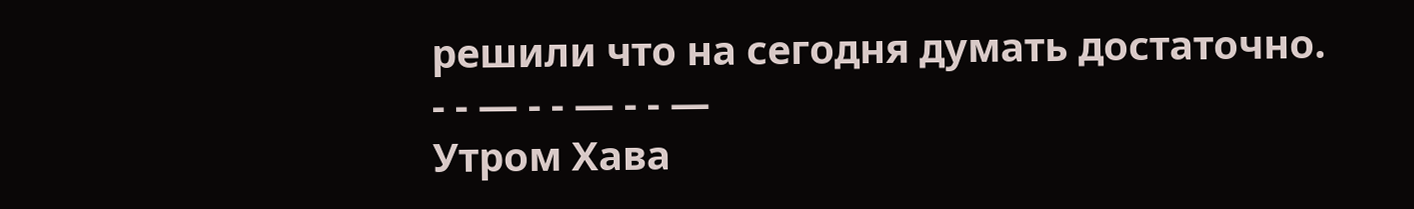решили что на сегодня думать достаточно.
- - — - - — - - —
Утром Хава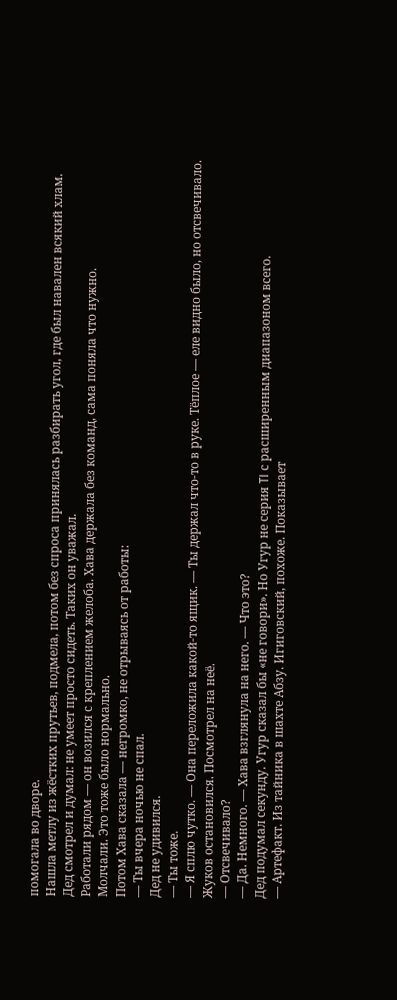помогала во дворе.
Нашла метлу из жёстких прутьев, подмела, потом без спроса принялась разбирать угол, где был навален всякий хлам.
Дед смотрел и думал: не умеет просто сидеть. Таких он уважал.
Работали рядом — он возился с креплением желоба. Хава держала без команд, сама поняла что нужно.
Молчали. Это тоже было нормально.
Потом Хава сказала — негромко, не отрываясь от работы:
— Ты вчера ночью не спал.
Дед не удивился.
— Ты тоже.
— Я сплю чутко. — Она переложила какой-то ящик. — Ты держал что-то в руке. Тёплое — еле видно было, но отсвечивало.
Жуков остановился. Посмотрел на неё.
— Отсвечивало?
— Да. Немного. — Хава взглянула на него. — Что это?
Дед подумал секунду. Угур сказал бы «не говори». Но Угур не серия TI с расширенным диапазоном всего.
— Артефакт. Из тайника в шахте Абзу. Игиговский, похоже. Показывает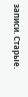записи. Старые.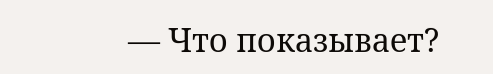— Что показывает?